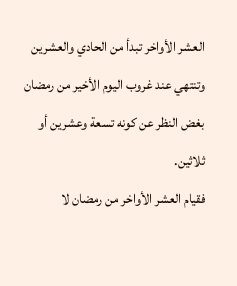العشر الأواخر تبدأ من الحادي والعشرين وتنتهي عند غروب اليوم الأخير من رمضان بغض النظر عن كونه تسعة وعشرين أو ثلاثين.
فقيام العشر الأواخر من رمضان لا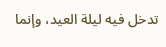تدخل فيه ليلة العيد، وإنما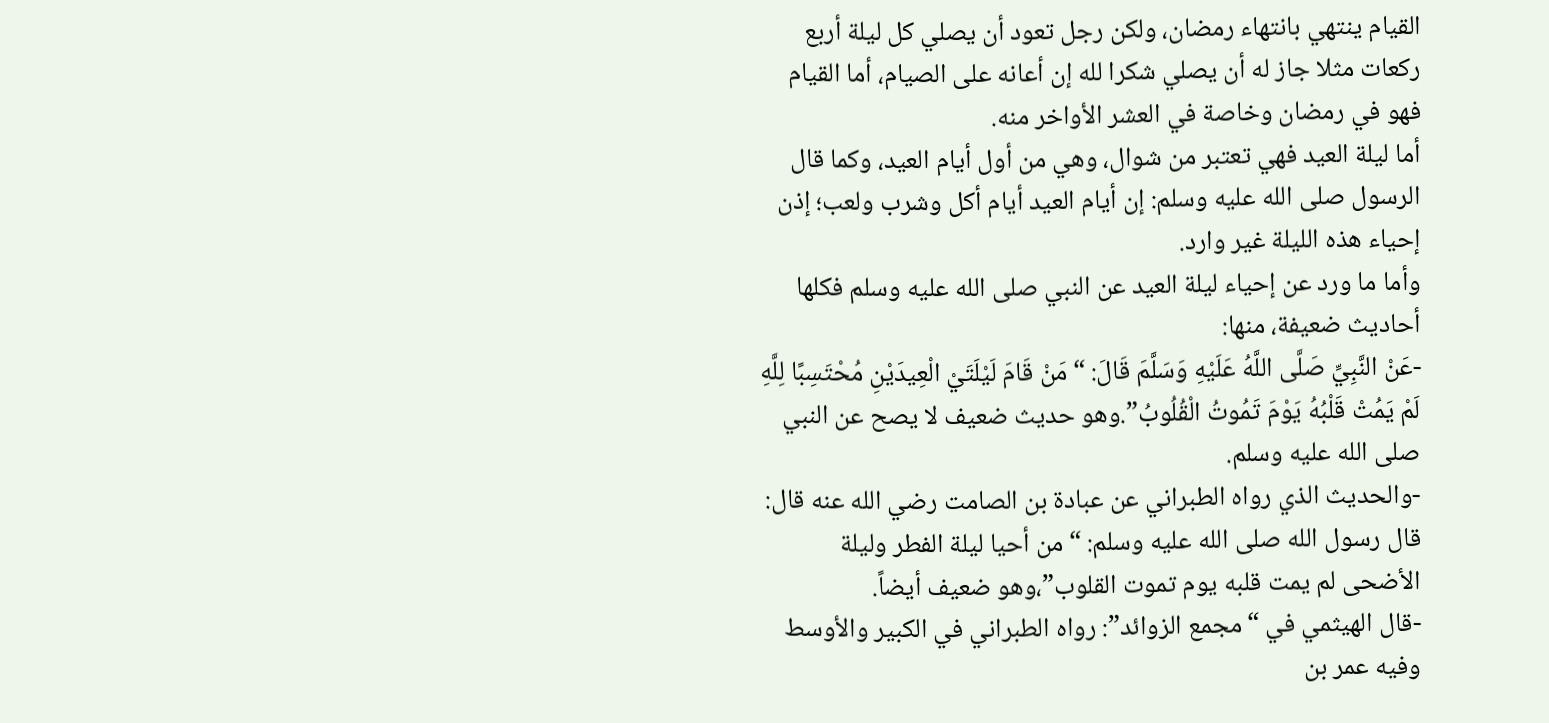القيام ينتهي بانتهاء رمضان، ولكن رجل تعود أن يصلي كل ليلة أربع ركعات مثلا جاز له أن يصلي شكرا لله إن أعانه على الصيام، أما القيام فهو في رمضان وخاصة في العشر الأواخر منه.
أما ليلة العيد فهي تعتبر من شوال، وهي من أول أيام العيد، وكما قال الرسول صلى الله عليه وسلم: إن أيام العيد أيام أكل وشرب ولعب؛ إذن إحياء هذه الليلة غير وارد.
وأما ما ورد عن إحياء ليلة العيد عن النبي صلى الله عليه وسلم فكلها أحاديث ضعيفة، منها:
-عَنْ النَّبِيِّ صَلَّى اللَّهُ عَلَيْهِ وَسَلَّمَ قَالَ: “مَنْ قَامَ لَيْلَتَيْ الْعِيدَيْنِ مُحْتَسِبًا لِلَّهِ لَمْ يَمُتْ قَلْبُهُ يَوْمَ تَمُوتُ الْقُلُوبُ”.وهو حديث ضعيف لا يصح عن النبي صلى الله عليه وسلم.
-والحديث الذي رواه الطبراني عن عبادة بن الصامت رضي الله عنه قال: قال رسول الله صلى الله عليه وسلم: “من أحيا ليلة الفطر وليلة الأضحى لم يمت قلبه يوم تموت القلوب”،وهو ضعيف أيضاً.
-قال الهيثمي في “مجمع الزوائد”: رواه الطبراني في الكبير والأوسط وفيه عمر بن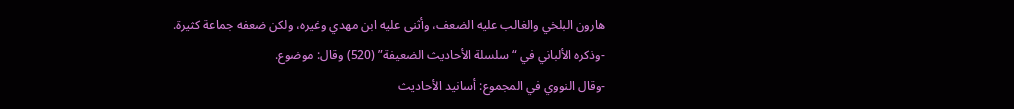هارون البلخي والغالب عليه الضعف، وأثنى عليه ابن مهدي وغيره، ولكن ضعفه جماعة كثيرة.
-وذكره الألباني في “سلسلة الأحاديث الضعيفة” (520) وقال: موضوع.
-وقال النووي في المجموع: أسانيد الأحاديث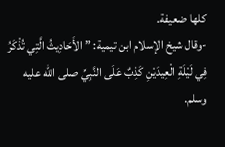كلها ضعيفة.
-وقال شيخ الإسلام ابن تيمية: ” الأَحَادِيثُ الَّتِي تُذْكَرُ فِي لَيْلَةِ الْعِيدَيْنِ كَذِبٌ عَلَى النَّبِيِّ صلى الله عليه وسلم.